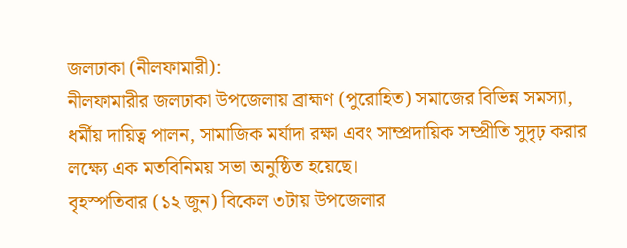জলঢাকা (নীলফামারী):
নীলফামারীর জলঢাকা উপজেলায় ব্রাহ্মণ (পুরোহিত) সমাজের বিভিন্ন সমস্যা, ধর্মীয় দায়িত্ব পালন, সামাজিক মর্যাদা রক্ষা এবং সাম্প্রদায়িক সম্প্রীতি সুদৃঢ় করার লক্ষ্যে এক মতবিনিময় সভা অনুষ্ঠিত হয়েছে।
বৃহস্পতিবার (১২ জুন) বিকেল ৩টায় উপজেলার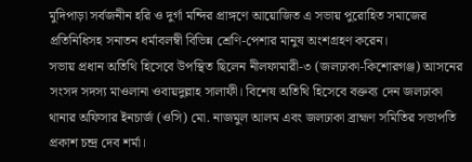মুদিপাড়া সর্বজনীন হরি ও দুর্গা মন্দির প্রাঙ্গণে আয়োজিত এ সভায় পুরোহিত সমাজের প্রতিনিধিসহ সনাতন ধর্মাবলম্বী বিভিন্ন শ্রেণি-পেশার মানুষ অংশগ্রহণ করেন।
সভায় প্রধান অতিথি হিসেবে উপস্থিত ছিলেন নীলফামারী-৩ (জলঢাকা-কিশোরগঞ্জ) আসনের সংসদ সদস্য মাওলানা ওবায়দুল্লাহ সালাফী। বিশেষ অতিথি হিসেবে বক্তব্য দেন জলঢাকা থানার অফিসার ইনচার্জ (ওসি) মো. নাজমুল আলম এবং জলঢাকা ব্রাহ্মণ সমিতির সভাপতি প্রকাশ চন্দ্র দেব শর্মা।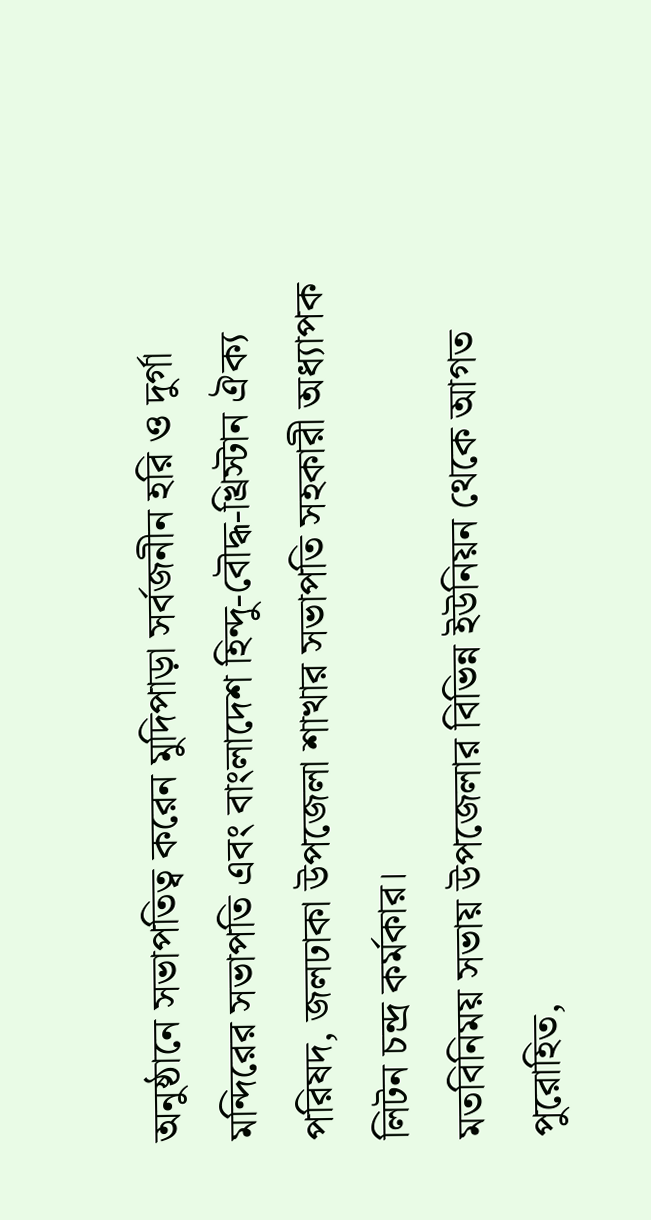অনুষ্ঠানে সভাপতিত্ব করেন মুদিপাড়া সর্বজনীন হরি ও দুর্গা মন্দিরের সভাপতি এবং বাংলাদেশ হিন্দু-বৌদ্ধ-খ্রিস্টান ঐক্য পরিষদ, জলঢাকা উপজেলা শাখার সভাপতি সহকারী অধ্যাপক লিটন চন্দ্র কর্মকার।
মতবিনিময় সভায় উপজেলার বিভিন্ন ইউনিয়ন থেকে আগত পুরোহিত,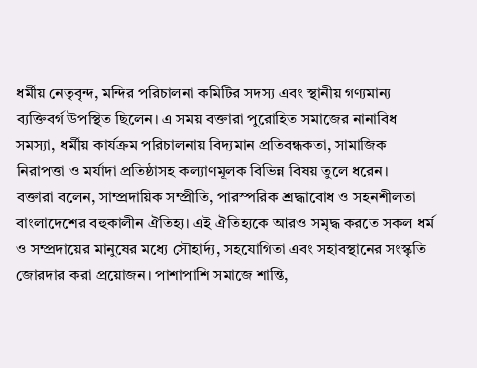ধর্মীয় নেতৃবৃন্দ, মন্দির পরিচালনা কমিটির সদস্য এবং স্থানীয় গণ্যমান্য ব্যক্তিবর্গ উপস্থিত ছিলেন। এ সময় বক্তারা পুরোহিত সমাজের নানাবিধ সমস্যা, ধর্মীয় কার্যক্রম পরিচালনায় বিদ্যমান প্রতিবন্ধকতা, সামাজিক নিরাপত্তা ও মর্যাদা প্রতিষ্ঠাসহ কল্যাণমূলক বিভিন্ন বিষয় তুলে ধরেন।
বক্তারা বলেন, সাম্প্রদায়িক সম্প্রীতি, পারস্পরিক শ্রদ্ধাবোধ ও সহনশীলতা বাংলাদেশের বহুকালীন ঐতিহ্য। এই ঐতিহ্যকে আরও সমৃদ্ধ করতে সকল ধর্ম ও সম্প্রদায়ের মানুষের মধ্যে সৌহার্দ্য, সহযোগিতা এবং সহাবস্থানের সংস্কৃতি জোরদার করা প্রয়োজন। পাশাপাশি সমাজে শান্তি,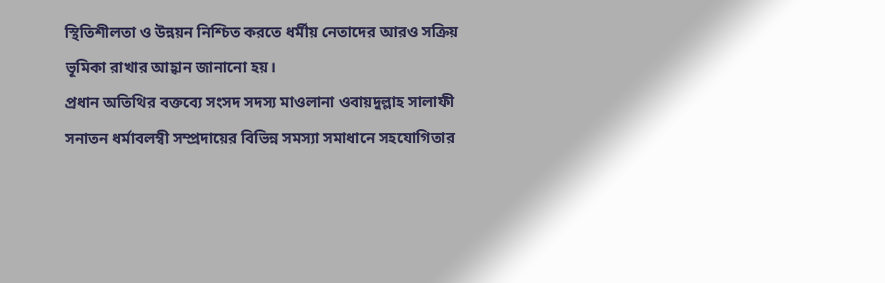স্থিতিশীলতা ও উন্নয়ন নিশ্চিত করতে ধর্মীয় নেতাদের আরও সক্রিয় ভূমিকা রাখার আহ্বান জানানো হয়।
প্রধান অতিথির বক্তব্যে সংসদ সদস্য মাওলানা ওবায়দুল্লাহ সালাফী সনাতন ধর্মাবলম্বী সম্প্রদায়ের বিভিন্ন সমস্যা সমাধানে সহযোগিতার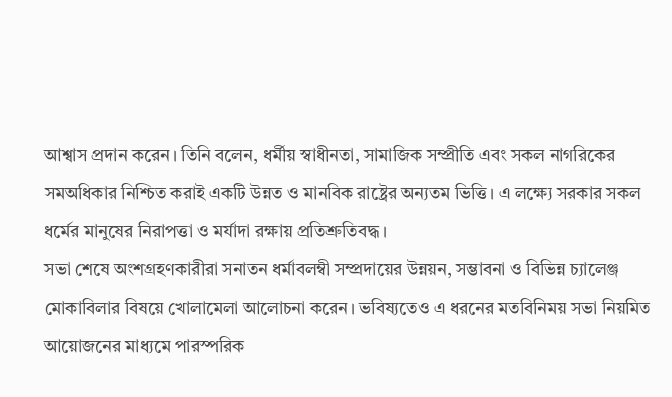আশ্বাস প্রদান করেন। তিনি বলেন, ধর্মীয় স্বাধীনতা, সামাজিক সম্প্রীতি এবং সকল নাগরিকের সমঅধিকার নিশ্চিত করাই একটি উন্নত ও মানবিক রাষ্ট্রের অন্যতম ভিত্তি। এ লক্ষ্যে সরকার সকল ধর্মের মানুষের নিরাপত্তা ও মর্যাদা রক্ষায় প্রতিশ্রুতিবদ্ধ।
সভা শেষে অংশগ্রহণকারীরা সনাতন ধর্মাবলম্বী সম্প্রদায়ের উন্নয়ন, সম্ভাবনা ও বিভিন্ন চ্যালেঞ্জ মোকাবিলার বিষয়ে খোলামেলা আলোচনা করেন। ভবিষ্যতেও এ ধরনের মতবিনিময় সভা নিয়মিত আয়োজনের মাধ্যমে পারস্পরিক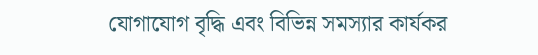যোগাযোগ বৃদ্ধি এবং বিভিন্ন সমস্যার কার্যকর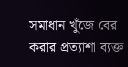সমাধান খুঁজে বের করার প্রত্যাশা ব্যক্ত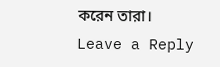করেন তারা।
Leave a Reply